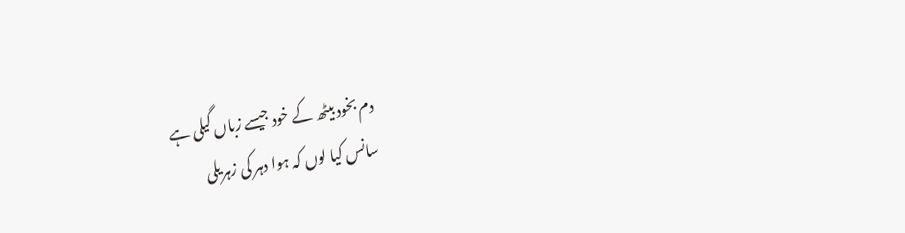دم بخود بیٹھ کے خود جیسے زباں گیلی ہے
سانس کیا لوں کہ ہوا دہر کی زہریلی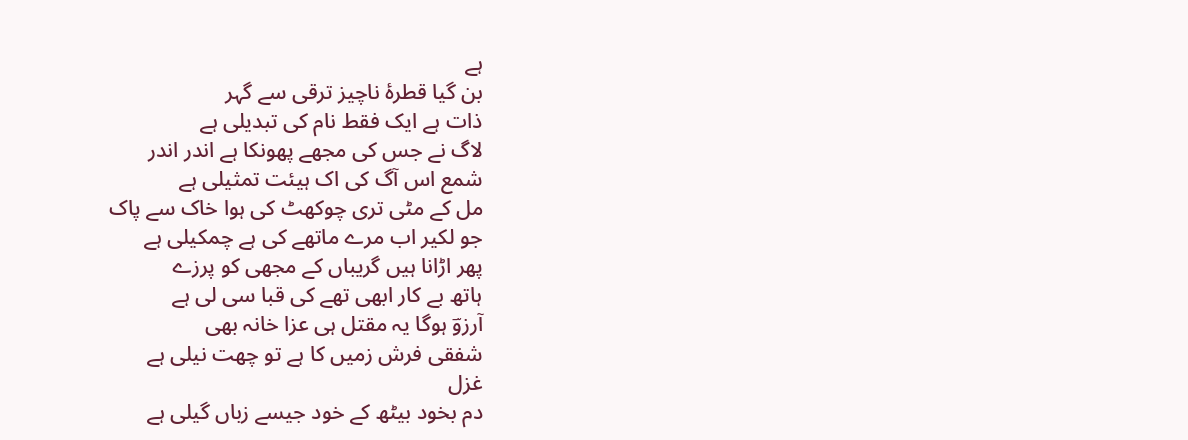ہے
بن گیا قطرۂ ناچیز ترقی سے گہر
ذات ہے ایک فقط نام کی تبدیلی ہے
لاگ نے جس کی مجھے پھونکا ہے اندر اندر
شمع اس آگ کی اک ہیئت تمثیلی ہے
مل کے مٹی تری چوکھٹ کی ہوا خاک سے پاک
جو لکیر اب مرے ماتھے کی ہے چمکیلی ہے
پھر اڑانا ہیں گریباں کے مجھی کو پرزے
ہاتھ بے کار ابھی تھے کی قبا سی لی ہے
آرزوؔ ہوگا یہ مقتل ہی عزا خانہ بھی
شفقی فرش زمیں کا ہے تو چھت نیلی ہے
غزل
دم بخود بیٹھ کے خود جیسے زباں گیلی ہے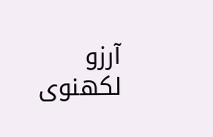آرزو لکھنوی